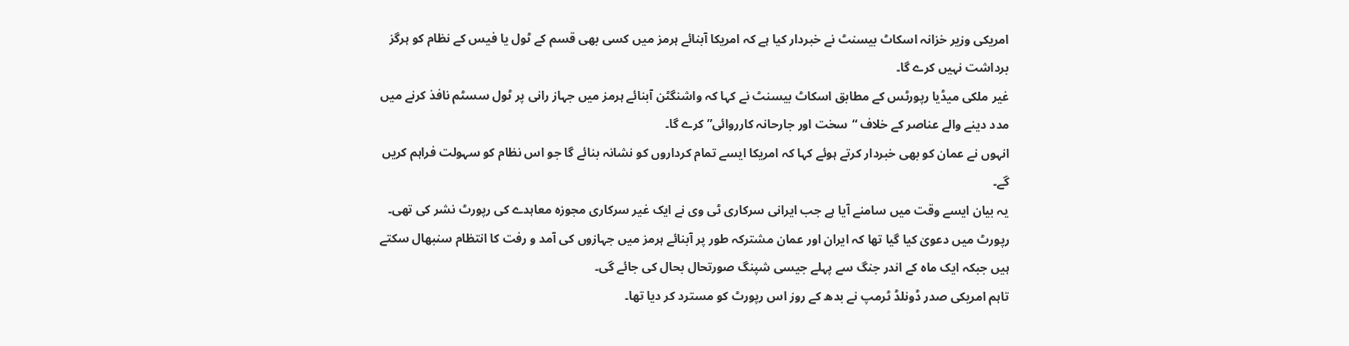امریکی وزیر خزانہ اسکاٹ بیسنٹ نے خبردار کیا ہے کہ امریکا آبنائے ہرمز میں کسی بھی قسم کے ٹول یا فیس کے نظام کو ہرگز برداشت نہیں کرے گا۔
غیر ملکی میڈیا رپورٹس کے مطابق اسکاٹ بیسنٹ نے کہا کہ واشنگٹن آبنائے ہرمز میں جہاز رانی پر ٹول سسٹم نافذ کرنے میں مدد دینے والے عناصر کے خلاف “سخت اور جارحانہ کارروائی” کرے گا۔
انہوں نے عمان کو بھی خبردار کرتے ہوئے کہا کہ امریکا ایسے تمام کرداروں کو نشانہ بنائے گا جو اس نظام کو سہولت فراہم کریں گے۔
یہ بیان ایسے وقت میں سامنے آیا ہے جب ایرانی سرکاری ٹی وی نے ایک غیر سرکاری مجوزہ معاہدے کی رپورٹ نشر کی تھی۔
رپورٹ میں دعویٰ کیا گیا تھا کہ ایران اور عمان مشترکہ طور پر آبنائے ہرمز میں جہازوں کی آمد و رفت کا انتظام سنبھال سکتے ہیں جبکہ ایک ماہ کے اندر جنگ سے پہلے جیسی شپنگ صورتحال بحال کی جائے گی۔
تاہم امریکی صدر ڈونلڈ ٹرمپ نے بدھ کے روز اس رپورٹ کو مسترد کر دیا تھا۔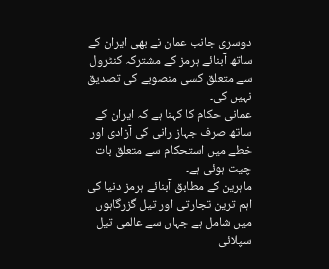دوسری جانب عمان نے بھی ایران کے ساتھ آبنائے ہرمز کے مشترکہ کنٹرول سے متعلق کسی منصوبے کی تصدیق نہیں کی۔
عمانی حکام کا کہنا ہے کہ ایران کے ساتھ صرف جہاز رانی کی آزادی اور خطے میں استحکام سے متعلق بات چیت ہوئی ہے۔
ماہرین کے مطابق آبنائے ہرمز دنیا کی اہم ترین تجارتی اور تیل گزرگاہوں میں شامل ہے جہاں سے عالمی تیل سپلائی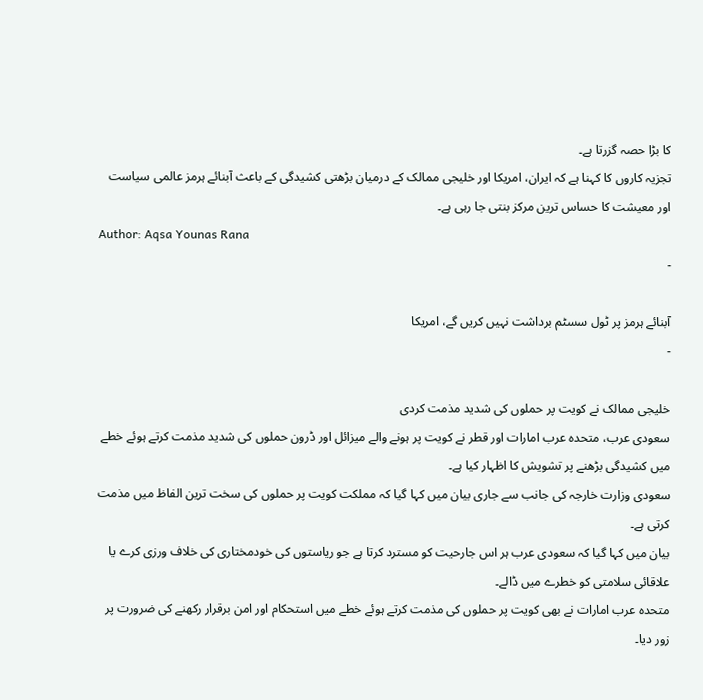کا بڑا حصہ گزرتا ہے۔
تجزیہ کاروں کا کہنا ہے کہ ایران، امریکا اور خلیجی ممالک کے درمیان بڑھتی کشیدگی کے باعث آبنائے ہرمز عالمی سیاست اور معیشت کا حساس ترین مرکز بنتی جا رہی ہے۔
Author: Aqsa Younas Rana
-

آبنائے ہرمز پر ٹول سسٹم برداشت نہیں کریں گے، امریکا
-

خلیجی ممالک نے کویت پر حملوں کی شدید مذمت کردی
سعودی عرب، متحدہ عرب امارات اور قطر نے کویت پر ہونے والے میزائل اور ڈرون حملوں کی شدید مذمت کرتے ہوئے خطے میں کشیدگی بڑھنے پر تشویش کا اظہار کیا ہے۔
سعودی وزارت خارجہ کی جانب سے جاری بیان میں کہا گیا کہ مملکت کویت پر حملوں کی سخت ترین الفاظ میں مذمت کرتی ہے۔
بیان میں کہا گیا کہ سعودی عرب ہر اس جارحیت کو مسترد کرتا ہے جو ریاستوں کی خودمختاری کی خلاف ورزی کرے یا علاقائی سلامتی کو خطرے میں ڈالے۔
متحدہ عرب امارات نے بھی کویت پر حملوں کی مذمت کرتے ہوئے خطے میں استحکام اور امن برقرار رکھنے کی ضرورت پر زور دیا۔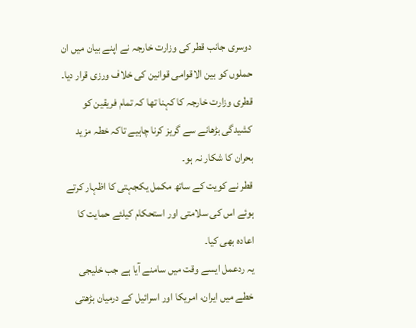دوسری جانب قطر کی وزارت خارجہ نے اپنے بیان میں ان حملوں کو بین الاقوامی قوانین کی خلاف ورزی قرار دیا۔
قطری وزارت خارجہ کا کہنا تھا کہ تمام فریقین کو کشیدگی بڑھانے سے گریز کرنا چاہیے تاکہ خطہ مزید بحران کا شکار نہ ہو۔
قطر نے کویت کے ساتھ مکمل یکجہتی کا اظہار کرتے ہوئے اس کی سلامتی اور استحکام کیلئے حمایت کا اعادہ بھی کیا۔
یہ ردعمل ایسے وقت میں سامنے آیا ہے جب خلیجی خطے میں ایران، امریکا اور اسرائیل کے درمیان بڑھتی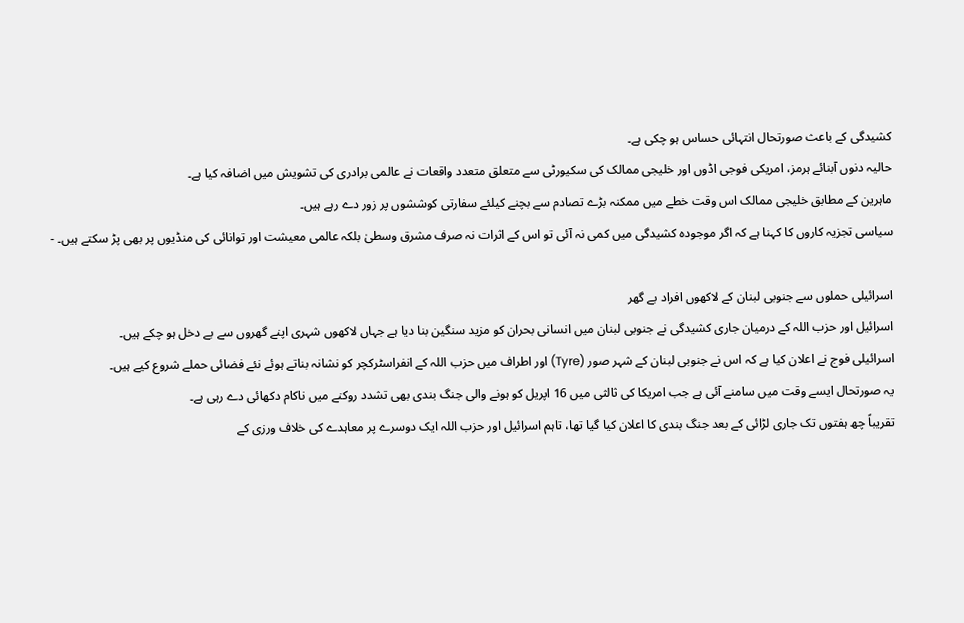کشیدگی کے باعث صورتحال انتہائی حساس ہو چکی ہے۔
حالیہ دنوں آبنائے ہرمز، امریکی فوجی اڈوں اور خلیجی ممالک کی سکیورٹی سے متعلق متعدد واقعات نے عالمی برادری کی تشویش میں اضافہ کیا ہے۔
ماہرین کے مطابق خلیجی ممالک اس وقت خطے میں ممکنہ بڑے تصادم سے بچنے کیلئے سفارتی کوششوں پر زور دے رہے ہیں۔
سیاسی تجزیہ کاروں کا کہنا ہے کہ اگر موجودہ کشیدگی میں کمی نہ آئی تو اس کے اثرات نہ صرف مشرق وسطیٰ بلکہ عالمی معیشت اور توانائی کی منڈیوں پر بھی پڑ سکتے ہیں۔ -

اسرائیلی حملوں سے جنوبی لبنان کے لاکھوں افراد بے گھر
اسرائیل اور حزب اللہ کے درمیان جاری کشیدگی نے جنوبی لبنان میں انسانی بحران کو مزید سنگین بنا دیا ہے جہاں لاکھوں شہری اپنے گھروں سے بے دخل ہو چکے ہیں۔
اسرائیلی فوج نے اعلان کیا ہے کہ اس نے جنوبی لبنان کے شہر صور (Tyre) اور اطراف میں حزب اللہ کے انفراسٹرکچر کو نشانہ بناتے ہوئے نئے فضائی حملے شروع کیے ہیں۔
یہ صورتحال ایسے وقت میں سامنے آئی ہے جب امریکا کی ثالثی میں 16 اپریل کو ہونے والی جنگ بندی بھی تشدد روکنے میں ناکام دکھائی دے رہی ہے۔
تقریباً چھ ہفتوں تک جاری لڑائی کے بعد جنگ بندی کا اعلان کیا گیا تھا، تاہم اسرائیل اور حزب اللہ ایک دوسرے پر معاہدے کی خلاف ورزی کے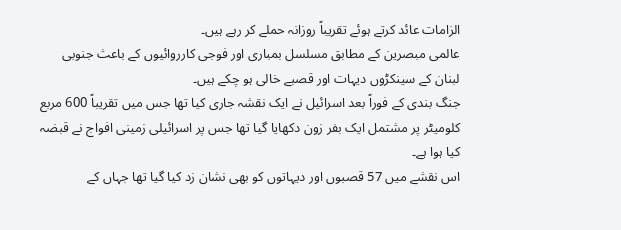الزامات عائد کرتے ہوئے تقریباً روزانہ حملے کر رہے ہیں۔
عالمی مبصرین کے مطابق مسلسل بمباری اور فوجی کارروائیوں کے باعث جنوبی لبنان کے سینکڑوں دیہات اور قصبے خالی ہو چکے ہیں۔
جنگ بندی کے فوراً بعد اسرائیل نے ایک نقشہ جاری کیا تھا جس میں تقریباً 600 مربع کلومیٹر پر مشتمل ایک بفر زون دکھایا گیا تھا جس پر اسرائیلی زمینی افواج نے قبضہ کیا ہوا ہے۔
اس نقشے میں 57 قصبوں اور دیہاتوں کو بھی نشان زد کیا گیا تھا جہاں کے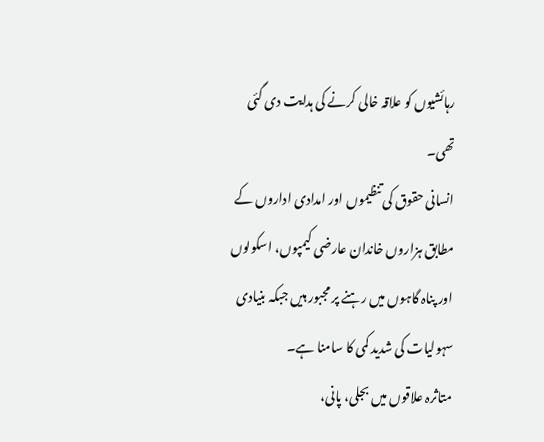رہائشیوں کو علاقہ خالی کرنے کی ہدایت دی گئی تھی۔
انسانی حقوق کی تنظیموں اور امدادی اداروں کے مطابق ہزاروں خاندان عارضی کیمپوں، اسکولوں اور پناہ گاہوں میں رہنے پر مجبور ہیں جبکہ بنیادی سہولیات کی شدید کمی کا سامنا ہے۔
متاثرہ علاقوں میں بجلی، پانی،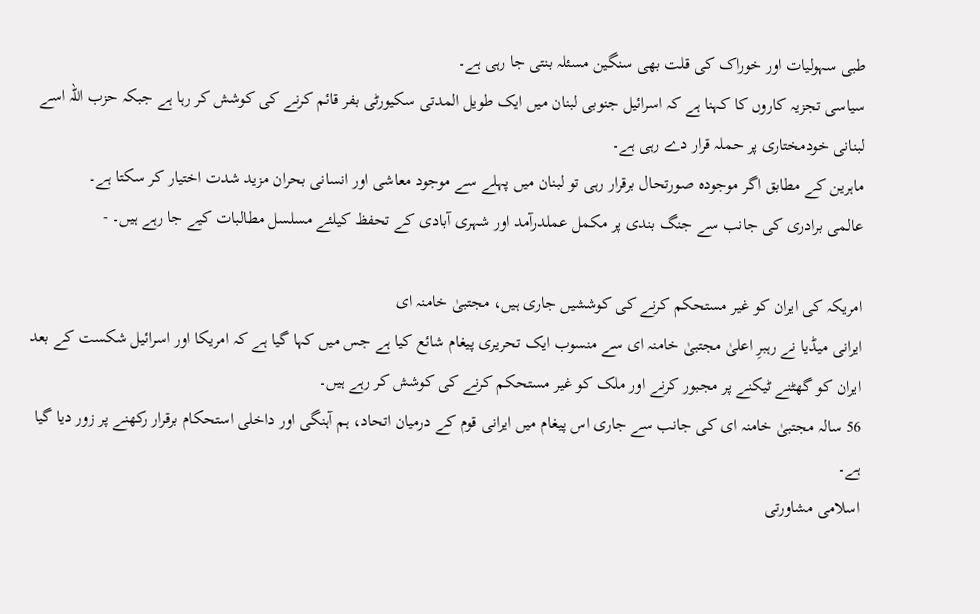طبی سہولیات اور خوراک کی قلت بھی سنگین مسئلہ بنتی جا رہی ہے۔
سیاسی تجزیہ کاروں کا کہنا ہے کہ اسرائیل جنوبی لبنان میں ایک طویل المدتی سکیورٹی بفر قائم کرنے کی کوشش کر رہا ہے جبکہ حزب اللہ اسے لبنانی خودمختاری پر حملہ قرار دے رہی ہے۔
ماہرین کے مطابق اگر موجودہ صورتحال برقرار رہی تو لبنان میں پہلے سے موجود معاشی اور انسانی بحران مزید شدت اختیار کر سکتا ہے۔
عالمی برادری کی جانب سے جنگ بندی پر مکمل عملدرآمد اور شہری آبادی کے تحفظ کیلئے مسلسل مطالبات کیے جا رہے ہیں۔ -

امریکہ کی ایران کو غیر مستحکم کرنے کی کوششیں جاری ہیں، مجتبیٰ خامنہ ای
ایرانی میڈیا نے رہبرِ اعلیٰ مجتبیٰ خامنہ ای سے منسوب ایک تحریری پیغام شائع کیا ہے جس میں کہا گیا ہے کہ امریکا اور اسرائیل شکست کے بعد ایران کو گھٹنے ٹیکنے پر مجبور کرنے اور ملک کو غیر مستحکم کرنے کی کوشش کر رہے ہیں۔
56 سالہ مجتبیٰ خامنہ ای کی جانب سے جاری اس پیغام میں ایرانی قوم کے درمیان اتحاد، ہم آہنگی اور داخلی استحکام برقرار رکھنے پر زور دیا گیا ہے۔
اسلامی مشاورتی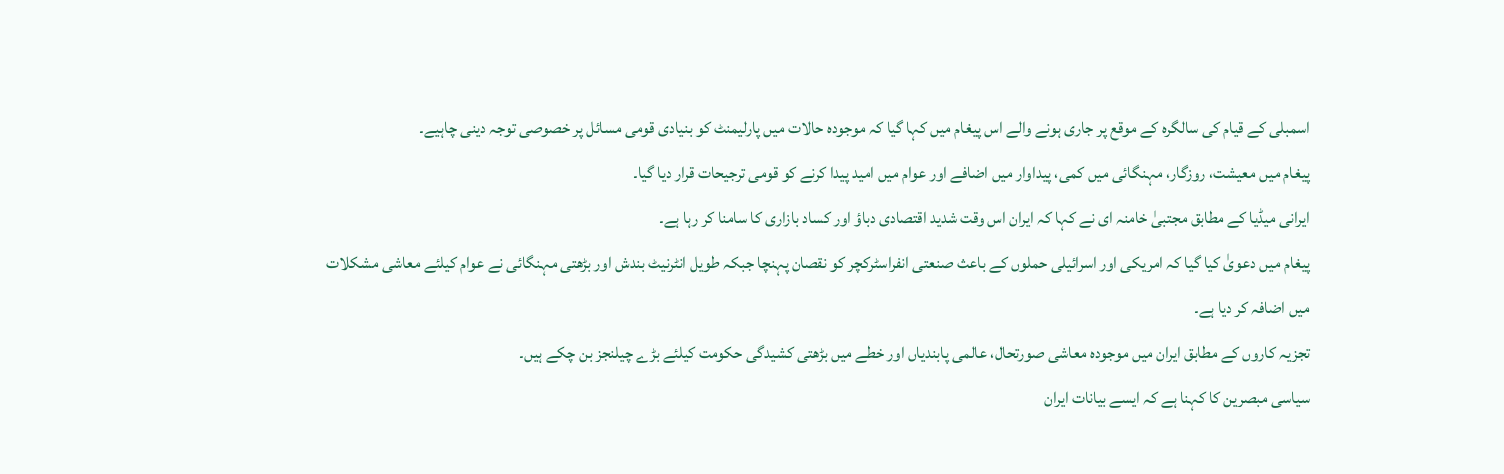اسمبلی کے قیام کی سالگرہ کے موقع پر جاری ہونے والے اس پیغام میں کہا گیا کہ موجودہ حالات میں پارلیمنٹ کو بنیادی قومی مسائل پر خصوصی توجہ دینی چاہیے۔
پیغام میں معیشت، روزگار، مہنگائی میں کمی، پیداوار میں اضافے اور عوام میں امید پیدا کرنے کو قومی ترجیحات قرار دیا گیا۔
ایرانی میڈیا کے مطابق مجتبیٰ خامنہ ای نے کہا کہ ایران اس وقت شدید اقتصادی دباؤ اور کساد بازاری کا سامنا کر رہا ہے۔
پیغام میں دعویٰ کیا گیا کہ امریکی اور اسرائیلی حملوں کے باعث صنعتی انفراسٹرکچر کو نقصان پہنچا جبکہ طویل انٹرنیٹ بندش اور بڑھتی مہنگائی نے عوام کیلئے معاشی مشکلات میں اضافہ کر دیا ہے۔
تجزیہ کاروں کے مطابق ایران میں موجودہ معاشی صورتحال، عالمی پابندیاں اور خطے میں بڑھتی کشیدگی حکومت کیلئے بڑے چیلنجز بن چکے ہیں۔
سیاسی مبصرین کا کہنا ہے کہ ایسے بیانات ایران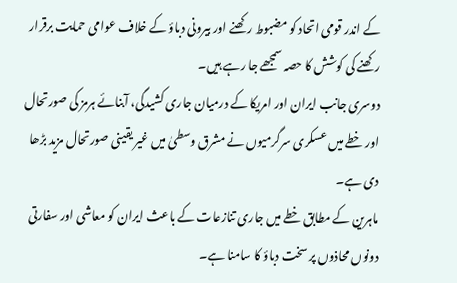کے اندر قومی اتحاد کو مضبوط رکھنے اور بیرونی دباؤ کے خلاف عوامی حمایت برقرار رکھنے کی کوشش کا حصہ سمجھے جا رہے ہیں۔
دوسری جانب ایران اور امریکا کے درمیان جاری کشیدگی، آبنائے ہرمز کی صورتحال اور خطے میں عسکری سرگرمیوں نے مشرق وسطیٰ میں غیر یقینی صورتحال مزید بڑھا دی ہے۔
ماہرین کے مطابق خطے میں جاری تنازعات کے باعث ایران کو معاشی اور سفارتی دونوں محاذوں پر سخت دباؤ کا سامنا ہے۔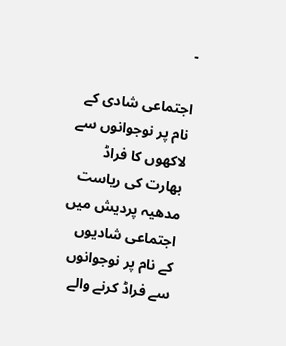-

اجتماعی شادی کے نام پر نوجوانوں سے لاکھوں کا فراڈ
بھارت کی ریاست مدھیہ پردیش میں اجتماعی شادیوں کے نام پر نوجوانوں سے فراڈ کرنے والے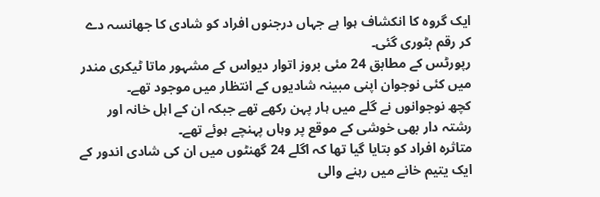ایک گروہ کا انکشاف ہوا ہے جہاں درجنوں افراد کو شادی کا جھانسہ دے کر رقم بٹوری گئی۔
رپورٹس کے مطابق 24 مئی بروز اتوار دیواس کے مشہور ماتا ٹیکری مندر میں کئی نوجوان اپنی مبینہ شادیوں کے انتظار میں موجود تھے۔
کچھ نوجوانوں نے گلے میں ہار پہن رکھے تھے جبکہ ان کے اہل خانہ اور رشتہ دار بھی خوشی کے موقع پر وہاں پہنچے ہوئے تھے۔
متاثرہ افراد کو بتایا گیا تھا کہ اگلے 24 گھنٹوں میں ان کی شادی اندور کے ایک یتیم خانے میں رہنے والی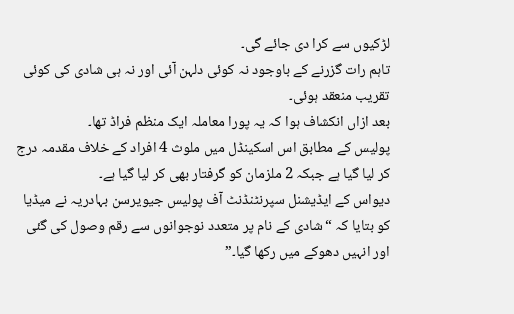لڑکیوں سے کرا دی جائے گی۔
تاہم رات گزرنے کے باوجود نہ کوئی دلہن آئی اور نہ ہی شادی کی کوئی تقریب منعقد ہوئی۔
بعد ازاں انکشاف ہوا کہ یہ پورا معاملہ ایک منظم فراڈ تھا۔
پولیس کے مطابق اس اسکینڈل میں ملوث 4 افراد کے خلاف مقدمہ درج کر لیا گیا ہے جبکہ 2 ملزمان کو گرفتار بھی کر لیا گیا ہے۔
دیواس کے ایڈیشنل سپرنٹنڈنٹ آف پولیس جیویرسن بہادریہ نے میڈیا کو بتایا کہ “شادی کے نام پر متعدد نوجوانوں سے رقم وصول کی گئی اور انہیں دھوکے میں رکھا گیا۔”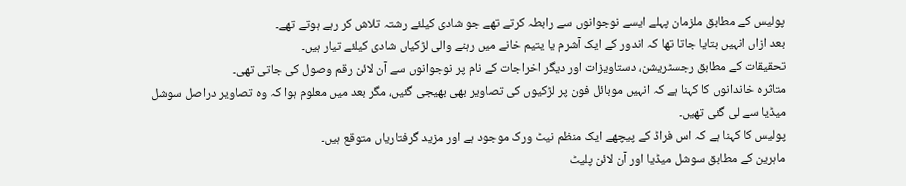پولیس کے مطابق ملزمان پہلے ایسے نوجوانوں سے رابطہ کرتے تھے جو شادی کیلئے رشتہ تلاش کر رہے ہوتے تھے۔
بعد ازاں انہیں بتایا جاتا تھا کہ اندور کے ایک آشرم یا یتیم خانے میں رہنے والی لڑکیاں شادی کیلئے تیار ہیں۔
تحقیقات کے مطابق رجسٹریشن، دستاویزات اور دیگر اخراجات کے نام پر نوجوانوں سے آن لائن رقم وصول کی جاتی تھی۔
متاثرہ خاندانوں کا کہنا ہے کہ انہیں موبائل فون پر لڑکیوں کی تصاویر بھی بھیجی گئیں، مگر بعد میں معلوم ہوا کہ وہ تصاویر دراصل سوشل میڈیا سے لی گئی تھیں۔
پولیس کا کہنا ہے کہ اس فراڈ کے پیچھے ایک منظم نیٹ ورک موجود ہے اور مزید گرفتاریاں متوقع ہیں۔
ماہرین کے مطابق سوشل میڈیا اور آن لائن پلیٹ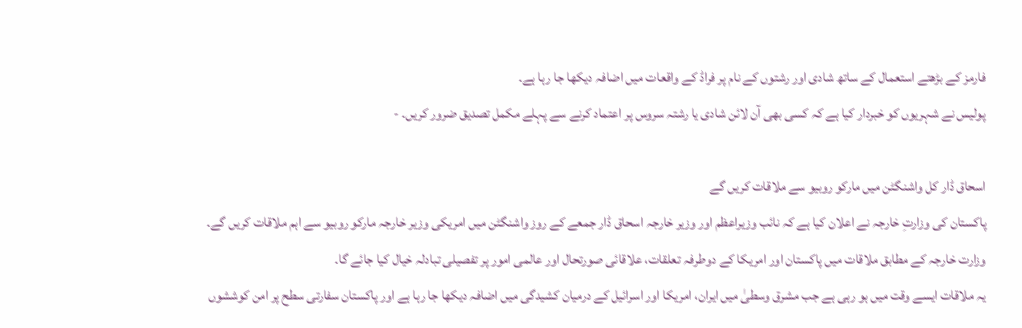فارمز کے بڑھتے استعمال کے ساتھ شادی اور رشتوں کے نام پر فراڈ کے واقعات میں اضافہ دیکھا جا رہا ہے۔
پولیس نے شہریوں کو خبردار کیا ہے کہ کسی بھی آن لائن شادی یا رشتہ سروس پر اعتماد کرنے سے پہلے مکمل تصدیق ضرور کریں۔ -

اسحاق ڈار کل واشنگٹن میں مارکو روبیو سے ملاقات کریں گے
پاکستان کی وزارتِ خارجہ نے اعلان کیا ہے کہ نائب وزیراعظم اور وزیر خارجہ اسحاق ڈار جمعے کے روز واشنگٹن میں امریکی وزیر خارجہ مارکو روبیو سے اہم ملاقات کریں گے۔
وزارت خارجہ کے مطابق ملاقات میں پاکستان اور امریکا کے دوطرفہ تعلقات، علاقائی صورتحال اور عالمی امور پر تفصیلی تبادلہ خیال کیا جائے گا۔
یہ ملاقات ایسے وقت میں ہو رہی ہے جب مشرق وسطیٰ میں ایران، امریکا اور اسرائیل کے درمیان کشیدگی میں اضافہ دیکھا جا رہا ہے اور پاکستان سفارتی سطح پر امن کوششوں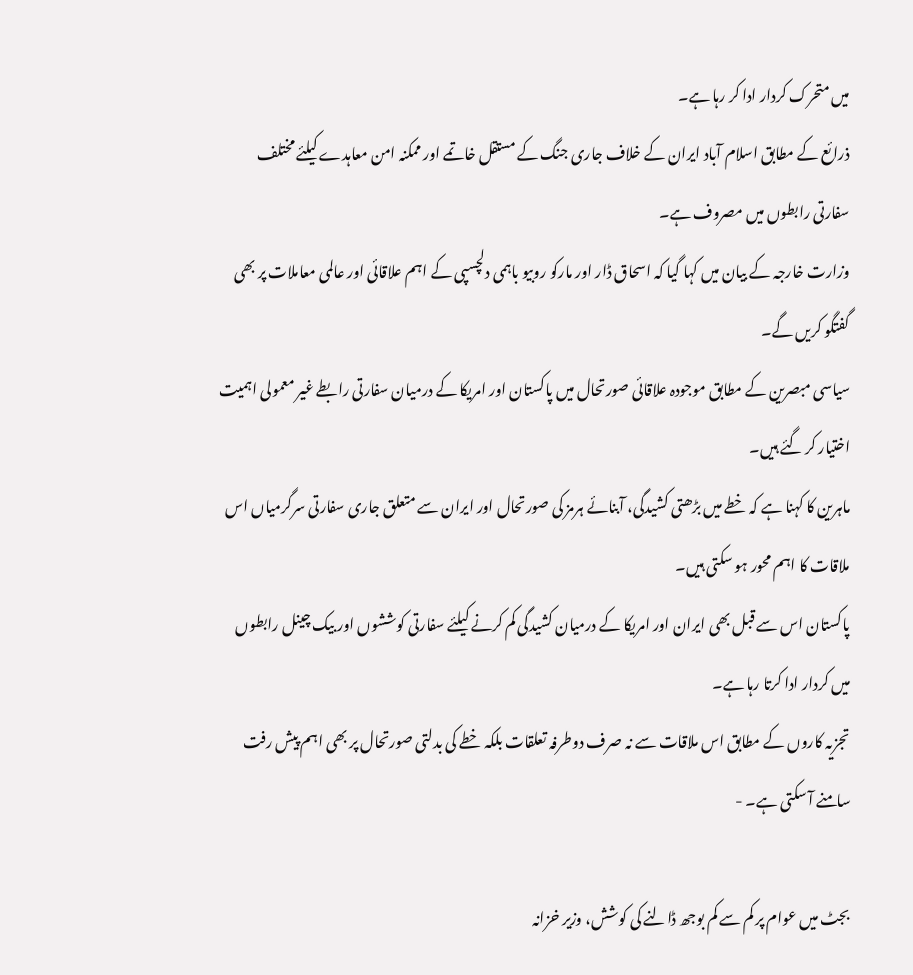میں متحرک کردار ادا کر رہا ہے۔
ذرائع کے مطابق اسلام آباد ایران کے خلاف جاری جنگ کے مستقل خاتمے اور ممکنہ امن معاہدے کیلئے مختلف سفارتی رابطوں میں مصروف ہے۔
وزارت خارجہ کے بیان میں کہا گیا کہ اسحاق ڈار اور مارکو روبیو باہمی دلچسپی کے اہم علاقائی اور عالمی معاملات پر بھی گفتگو کریں گے۔
سیاسی مبصرین کے مطابق موجودہ علاقائی صورتحال میں پاکستان اور امریکا کے درمیان سفارتی رابطے غیر معمولی اہمیت اختیار کر گئے ہیں۔
ماہرین کا کہنا ہے کہ خطے میں بڑھتی کشیدگی، آبنائے ہرمز کی صورتحال اور ایران سے متعلق جاری سفارتی سرگرمیاں اس ملاقات کا اہم محور ہو سکتی ہیں۔
پاکستان اس سے قبل بھی ایران اور امریکا کے درمیان کشیدگی کم کرنے کیلئے سفارتی کوششوں اور بیک چینل رابطوں میں کردار ادا کرتا رہا ہے۔
تجزیہ کاروں کے مطابق اس ملاقات سے نہ صرف دوطرفہ تعلقات بلکہ خطے کی بدلتی صورتحال پر بھی اہم پیش رفت سامنے آ سکتی ہے۔ -

بجٹ میں عوام پر کم سے کم بوجھ ڈالنے کی کوشش، وزیر خزانہ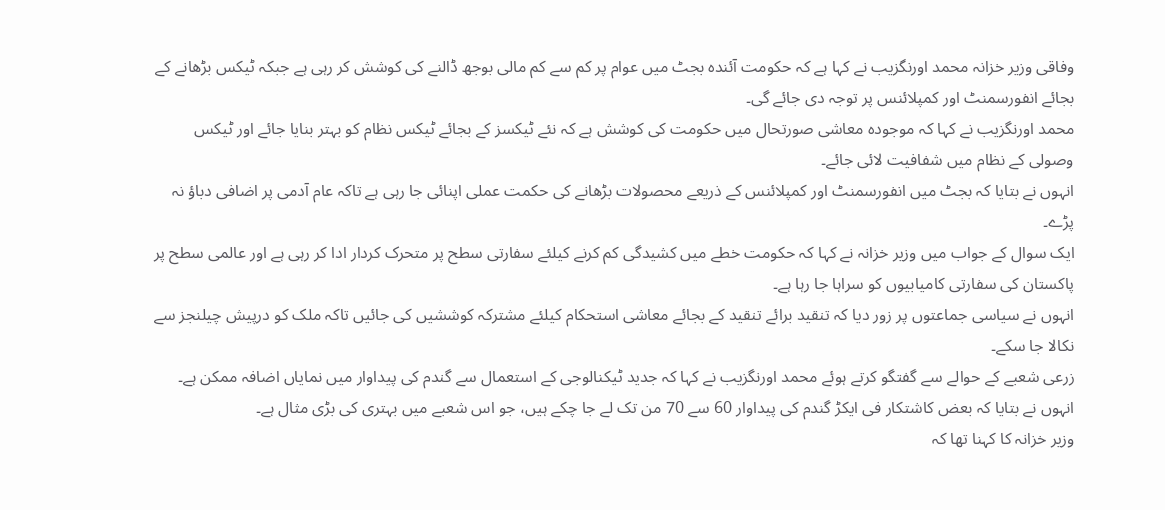وفاقی وزیر خزانہ محمد اورنگزیب نے کہا ہے کہ حکومت آئندہ بجٹ میں عوام پر کم سے کم مالی بوجھ ڈالنے کی کوشش کر رہی ہے جبکہ ٹیکس بڑھانے کے بجائے انفورسمنٹ اور کمپلائنس پر توجہ دی جائے گی۔
محمد اورنگزیب نے کہا کہ موجودہ معاشی صورتحال میں حکومت کی کوشش ہے کہ نئے ٹیکسز کے بجائے ٹیکس نظام کو بہتر بنایا جائے اور ٹیکس وصولی کے نظام میں شفافیت لائی جائے۔
انہوں نے بتایا کہ بجٹ میں انفورسمنٹ اور کمپلائنس کے ذریعے محصولات بڑھانے کی حکمت عملی اپنائی جا رہی ہے تاکہ عام آدمی پر اضافی دباؤ نہ پڑے۔
ایک سوال کے جواب میں وزیر خزانہ نے کہا کہ حکومت خطے میں کشیدگی کم کرنے کیلئے سفارتی سطح پر متحرک کردار ادا کر رہی ہے اور عالمی سطح پر پاکستان کی سفارتی کامیابیوں کو سراہا جا رہا ہے۔
انہوں نے سیاسی جماعتوں پر زور دیا کہ تنقید برائے تنقید کے بجائے معاشی استحکام کیلئے مشترکہ کوششیں کی جائیں تاکہ ملک کو درپیش چیلنجز سے نکالا جا سکے۔
زرعی شعبے کے حوالے سے گفتگو کرتے ہوئے محمد اورنگزیب نے کہا کہ جدید ٹیکنالوجی کے استعمال سے گندم کی پیداوار میں نمایاں اضافہ ممکن ہے۔
انہوں نے بتایا کہ بعض کاشتکار فی ایکڑ گندم کی پیداوار 60 سے 70 من تک لے جا چکے ہیں، جو اس شعبے میں بہتری کی بڑی مثال ہے۔
وزیر خزانہ کا کہنا تھا کہ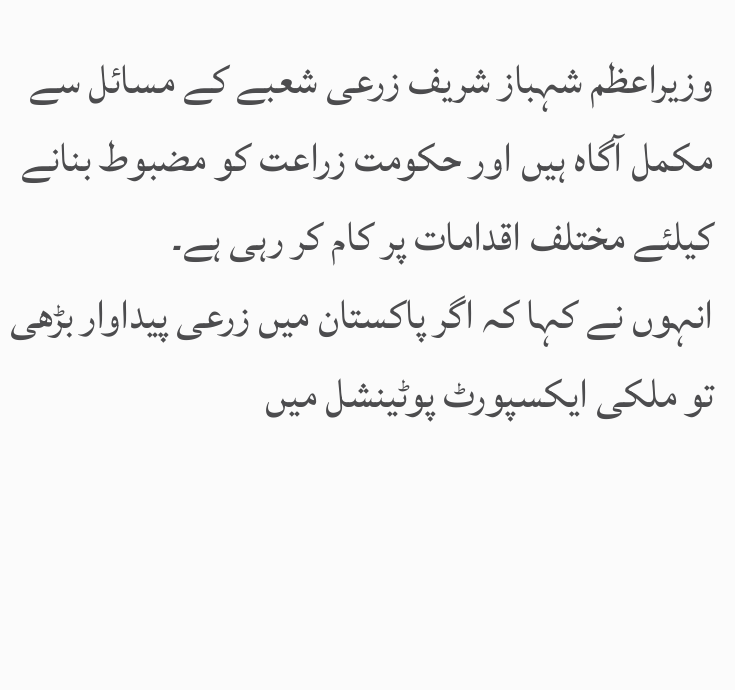وزیراعظم شہباز شریف زرعی شعبے کے مسائل سے مکمل آگاہ ہیں اور حکومت زراعت کو مضبوط بنانے کیلئے مختلف اقدامات پر کام کر رہی ہے۔
انہوں نے کہا کہ اگر پاکستان میں زرعی پیداوار بڑھی تو ملکی ایکسپورٹ پوٹینشل میں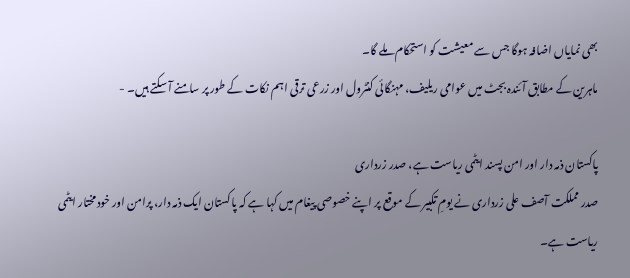بھی نمایاں اضافہ ہوگا جس سے معیشت کو استحکام ملے گا۔
ماہرین کے مطابق آئندہ بجٹ میں عوامی ریلیف، مہنگائی کنٹرول اور زرعی ترقی اہم نکات کے طور پر سامنے آ سکتے ہیں۔ -

پاکستان ذمہ دار اور امن پسند ایٹمی ریاست ہے، صدر زرداری
صدر مملکت آصف علی زرداری نے یومِ تکبیر کے موقع پر اپنے خصوصی پیغام میں کہا ہے کہ پاکستان ایک ذمہ دار، پرامن اور خودمختار ایٹمی ریاست ہے۔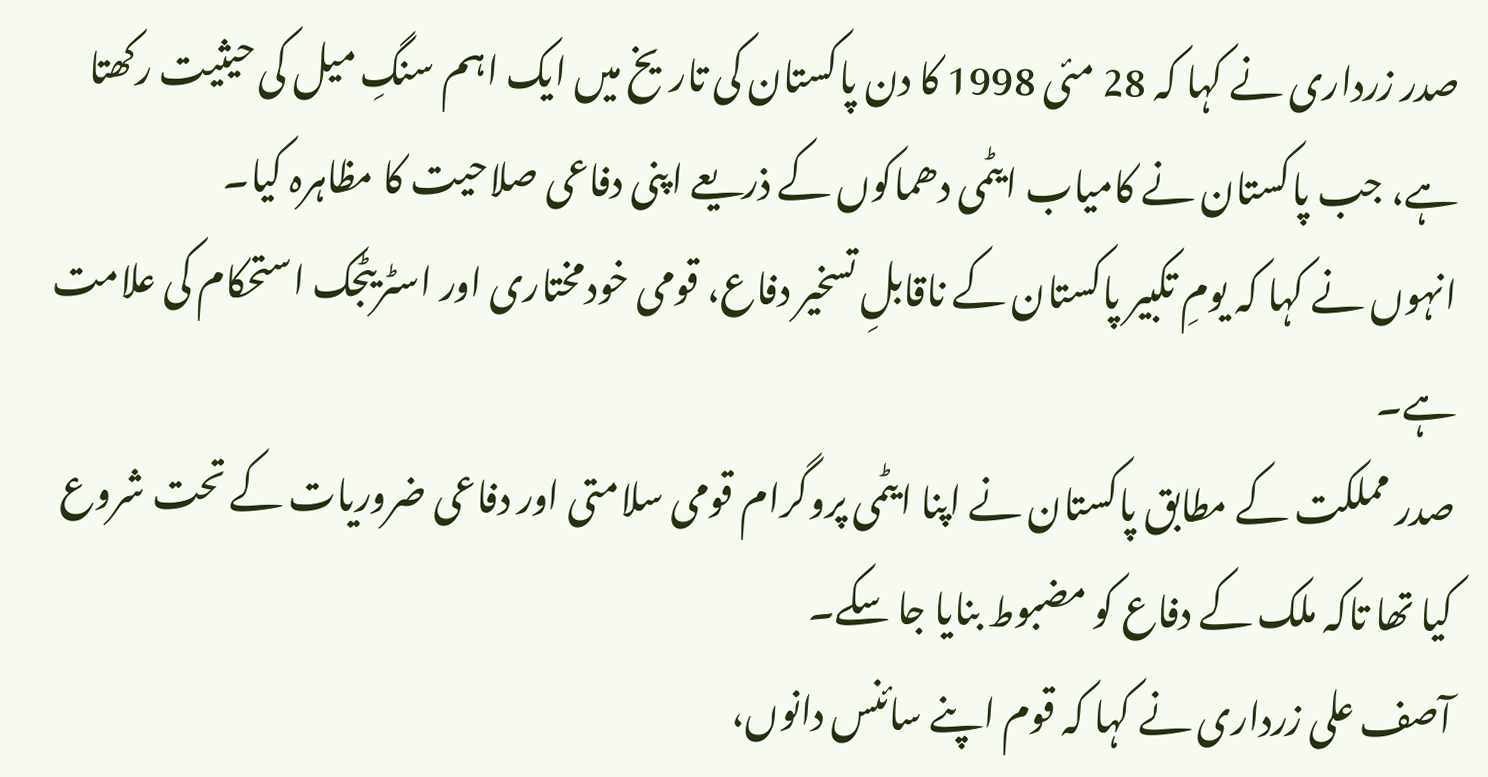صدر زرداری نے کہا کہ 28 مئی 1998 کا دن پاکستان کی تاریخ میں ایک اہم سنگِ میل کی حیثیت رکھتا ہے، جب پاکستان نے کامیاب ایٹمی دھماکوں کے ذریعے اپنی دفاعی صلاحیت کا مظاہرہ کیا۔
انہوں نے کہا کہ یومِ تکبیر پاکستان کے ناقابلِ تسخیر دفاع، قومی خودمختاری اور اسٹریٹجک استحکام کی علامت ہے۔
صدر مملکت کے مطابق پاکستان نے اپنا ایٹمی پروگرام قومی سلامتی اور دفاعی ضروریات کے تحت شروع کیا تھا تاکہ ملک کے دفاع کو مضبوط بنایا جا سکے۔
آصف علی زرداری نے کہا کہ قوم اپنے سائنس دانوں،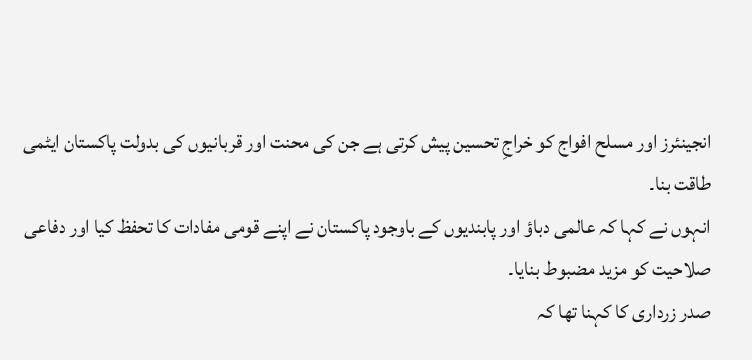انجینئرز اور مسلح افواج کو خراجِ تحسین پیش کرتی ہے جن کی محنت اور قربانیوں کی بدولت پاکستان ایٹمی طاقت بنا۔
انہوں نے کہا کہ عالمی دباؤ اور پابندیوں کے باوجود پاکستان نے اپنے قومی مفادات کا تحفظ کیا اور دفاعی صلاحیت کو مزید مضبوط بنایا۔
صدر زرداری کا کہنا تھا کہ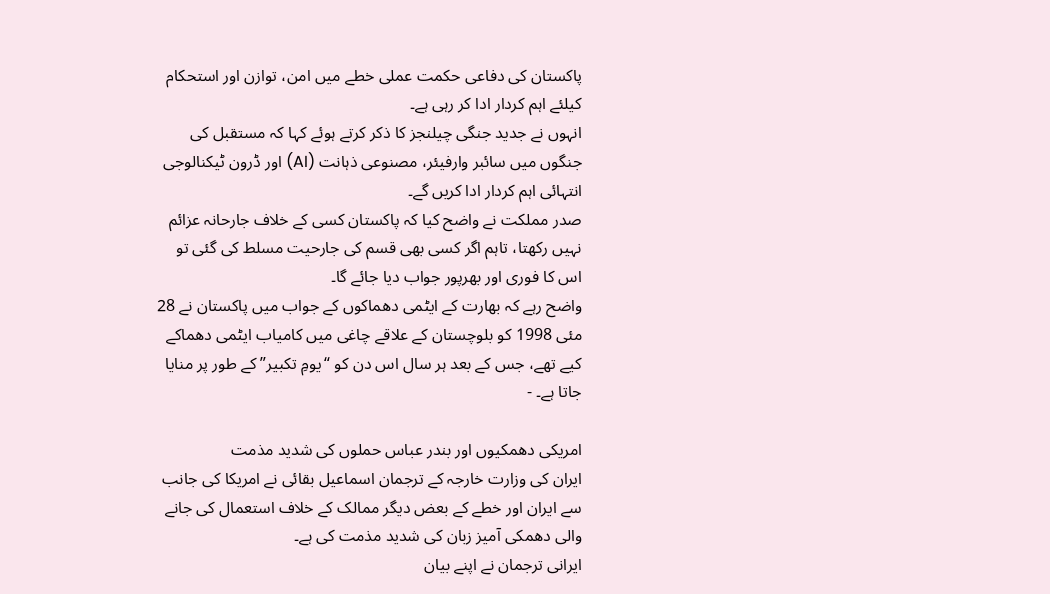پاکستان کی دفاعی حکمت عملی خطے میں امن، توازن اور استحکام کیلئے اہم کردار ادا کر رہی ہے۔
انہوں نے جدید جنگی چیلنجز کا ذکر کرتے ہوئے کہا کہ مستقبل کی جنگوں میں سائبر وارفیئر، مصنوعی ذہانت (AI) اور ڈرون ٹیکنالوجی انتہائی اہم کردار ادا کریں گے۔
صدر مملکت نے واضح کیا کہ پاکستان کسی کے خلاف جارحانہ عزائم نہیں رکھتا، تاہم اگر کسی بھی قسم کی جارحیت مسلط کی گئی تو اس کا فوری اور بھرپور جواب دیا جائے گا۔
واضح رہے کہ بھارت کے ایٹمی دھماکوں کے جواب میں پاکستان نے 28 مئی 1998 کو بلوچستان کے علاقے چاغی میں کامیاب ایٹمی دھماکے کیے تھے، جس کے بعد ہر سال اس دن کو “یومِ تکبیر” کے طور پر منایا جاتا ہے۔ -

امریکی دھمکیوں اور بندر عباس حملوں کی شدید مذمت
ایران کی وزارت خارجہ کے ترجمان اسماعیل بقائی نے امریکا کی جانب سے ایران اور خطے کے بعض دیگر ممالک کے خلاف استعمال کی جانے والی دھمکی آمیز زبان کی شدید مذمت کی ہے۔
ایرانی ترجمان نے اپنے بیان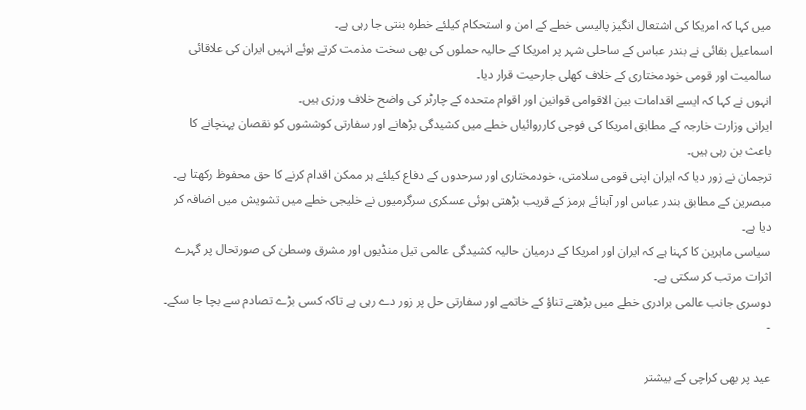میں کہا کہ امریکا کی اشتعال انگیز پالیسی خطے کے امن و استحکام کیلئے خطرہ بنتی جا رہی ہے۔
اسماعیل بقائی نے بندر عباس کے ساحلی شہر پر امریکا کے حالیہ حملوں کی بھی سخت مذمت کرتے ہوئے انہیں ایران کی علاقائی سالمیت اور قومی خودمختاری کے خلاف کھلی جارحیت قرار دیا۔
انہوں نے کہا کہ ایسے اقدامات بین الاقوامی قوانین اور اقوام متحدہ کے چارٹر کی واضح خلاف ورزی ہیں۔
ایرانی وزارت خارجہ کے مطابق امریکا کی فوجی کارروائیاں خطے میں کشیدگی بڑھانے اور سفارتی کوششوں کو نقصان پہنچانے کا باعث بن رہی ہیں۔
ترجمان نے زور دیا کہ ایران اپنی قومی سلامتی، خودمختاری اور سرحدوں کے دفاع کیلئے ہر ممکن اقدام کرنے کا حق محفوظ رکھتا ہے۔
مبصرین کے مطابق بندر عباس اور آبنائے ہرمز کے قریب بڑھتی ہوئی عسکری سرگرمیوں نے خلیجی خطے میں تشویش میں اضافہ کر دیا ہے۔
سیاسی ماہرین کا کہنا ہے کہ ایران اور امریکا کے درمیان حالیہ کشیدگی عالمی تیل منڈیوں اور مشرق وسطیٰ کی صورتحال پر گہرے اثرات مرتب کر سکتی ہے۔
دوسری جانب عالمی برادری خطے میں بڑھتے تناؤ کے خاتمے اور سفارتی حل پر زور دے رہی ہے تاکہ کسی بڑے تصادم سے بچا جا سکے۔ -

عید پر بھی کراچی کے بیشتر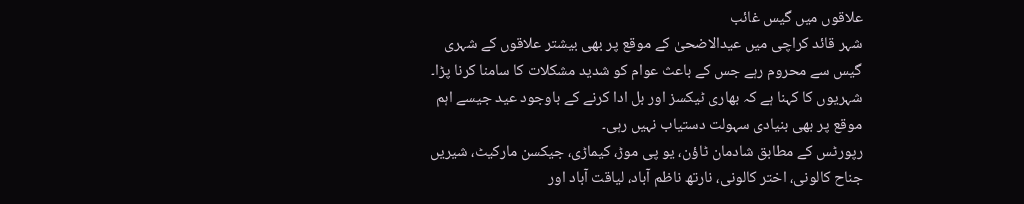علاقوں میں گیس غائب
شہر قائد کراچی میں عیدالاضحیٰ کے موقع پر بھی بیشتر علاقوں کے شہری گیس سے محروم رہے جس کے باعث عوام کو شدید مشکلات کا سامنا کرنا پڑا۔
شہریوں کا کہنا ہے کہ بھاری ٹیکسز اور بل ادا کرنے کے باوجود عید جیسے اہم موقع پر بھی بنیادی سہولت دستیاب نہیں رہی۔
رپورٹس کے مطابق شادمان ٹاؤن، یو پی موڑ، کیماڑی، جیکسن مارکیٹ، شیریں جناح کالونی، اختر کالونی، نارتھ ناظم آباد، لیاقت آباد اور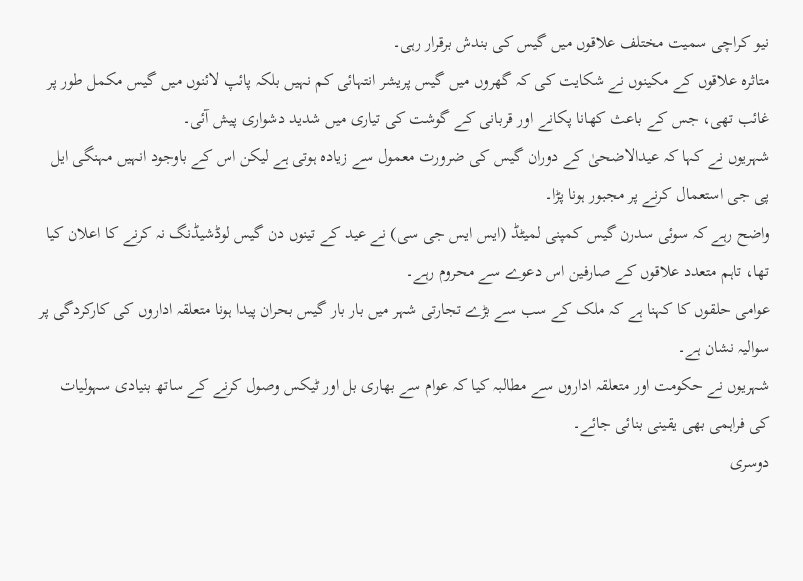نیو کراچی سمیت مختلف علاقوں میں گیس کی بندش برقرار رہی۔
متاثرہ علاقوں کے مکینوں نے شکایت کی کہ گھروں میں گیس پریشر انتہائی کم نہیں بلکہ پائپ لائنوں میں گیس مکمل طور پر غائب تھی، جس کے باعث کھانا پکانے اور قربانی کے گوشت کی تیاری میں شدید دشواری پیش آئی۔
شہریوں نے کہا کہ عیدالاضحیٰ کے دوران گیس کی ضرورت معمول سے زیادہ ہوتی ہے لیکن اس کے باوجود انہیں مہنگی ایل پی جی استعمال کرنے پر مجبور ہونا پڑا۔
واضح رہے کہ سوئی سدرن گیس کمپنی لمیٹڈ (ایس ایس جی سی) نے عید کے تینوں دن گیس لوڈشیڈنگ نہ کرنے کا اعلان کیا تھا، تاہم متعدد علاقوں کے صارفین اس دعوے سے محروم رہے۔
عوامی حلقوں کا کہنا ہے کہ ملک کے سب سے بڑے تجارتی شہر میں بار بار گیس بحران پیدا ہونا متعلقہ اداروں کی کارکردگی پر سوالیہ نشان ہے۔
شہریوں نے حکومت اور متعلقہ اداروں سے مطالبہ کیا کہ عوام سے بھاری بل اور ٹیکس وصول کرنے کے ساتھ بنیادی سہولیات کی فراہمی بھی یقینی بنائی جائے۔
دوسری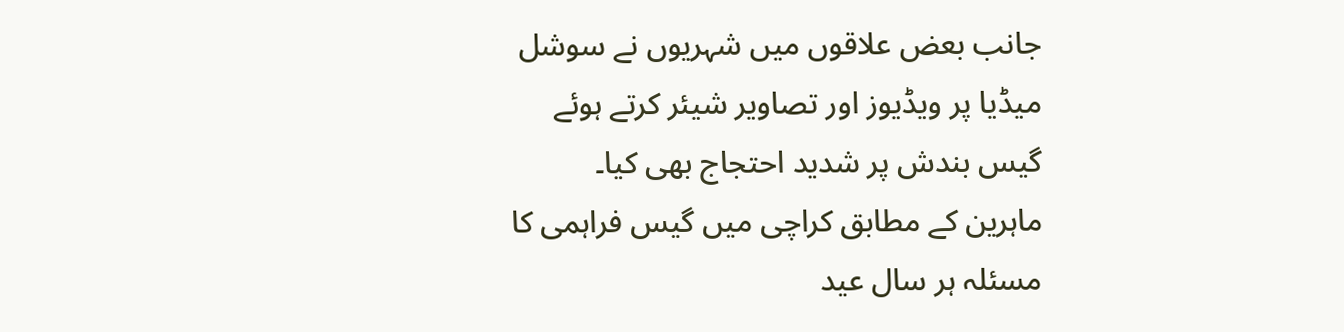جانب بعض علاقوں میں شہریوں نے سوشل میڈیا پر ویڈیوز اور تصاویر شیئر کرتے ہوئے گیس بندش پر شدید احتجاج بھی کیا۔
ماہرین کے مطابق کراچی میں گیس فراہمی کا مسئلہ ہر سال عید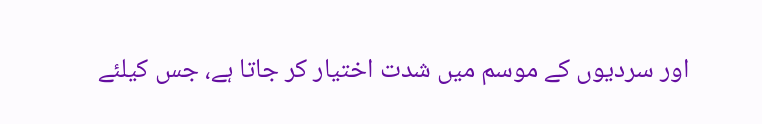اور سردیوں کے موسم میں شدت اختیار کر جاتا ہے، جس کیلئے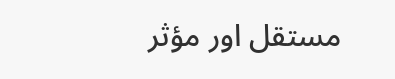مستقل اور مؤثر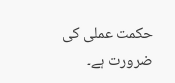حکمت عملی کی ضرورت ہے۔